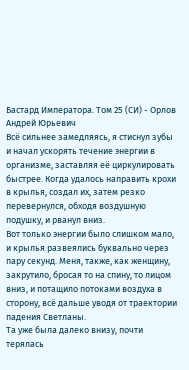Бастард Императора. Том 25 (СИ) - Орлов Андрей Юрьевич
Всё сильнее замедляясь, я стиснул зубы и начал ускорять течение энергии в организме, заставляя её циркулировать быстрее. Когда удалось направить крохи в крылья, создал их, затем резко перевернулся, обходя воздушную подушку, и рванул вниз.
Вот только энергии было слишком мало, и крылья развеялись буквально через пару секунд. Меня, также, как женщину, закрутило, бросая то на спину, то лицом вниз, и потащило потоками воздуха в сторону, всё дальше уводя от траектории падения Светланы.
Та уже была далеко внизу, почти терялась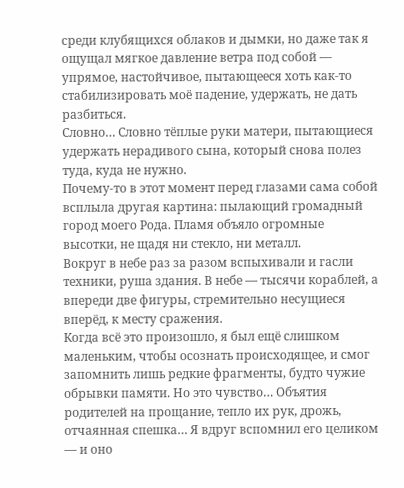среди клубящихся облаков и дымки, но даже так я ощущал мягкое давление ветра под собой — упрямое, настойчивое, пытающееся хоть как‑то стабилизировать моё падение, удержать, не дать разбиться.
Словно… Словно тёплые руки матери, пытающиеся удержать нерадивого сына, который снова полез туда, куда не нужно.
Почему‑то в этот момент перед глазами сама собой всплыла другая картина: пылающий громадный город моего Рода. Пламя объяло огромные высотки, не щадя ни стекло, ни металл.
Вокруг в небе раз за разом вспыхивали и гасли техники, руша здания. В небе — тысячи кораблей, а впереди две фигуры, стремительно несущиеся вперёд, к месту сражения.
Когда всё это произошло, я был ещё слишком маленьким, чтобы осознать происходящее, и смог запомнить лишь редкие фрагменты, будто чужие обрывки памяти. Но это чувство… Объятия родителей на прощание, тепло их рук, дрожь, отчаянная спешка… Я вдруг вспомнил его целиком — и оно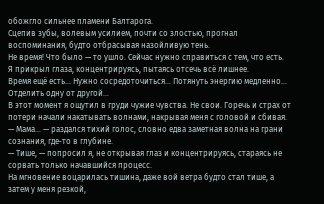обожгло сильнее пламени Балтарога.
Сцепив зубы, волевым усилием, почти со злостью, прогнал воспоминания, будто отбрасывая назойливую тень.
Не время! Что было — то ушло. Сейчас нужно справиться с тем, что есть.
Я прикрыл глаза, концентрируясь, пытаясь отсечь всё лишнее.
Время ещё есть… Нужно сосредоточиться… Потянуть энергию медленно… Отделить одну от другой…
В этот момент я ощутил в груди чужие чувства. Не свои. Горечь и страх от потери начали накатывать волнами, накрывая меня с головой и сбивая.
— Мама… — раздался тихий голос, словно едва заметная волна на грани сознания, где‑то в глубине.
— Тише, — попросил я, не открывая глаз и концентрируясь, стараясь не сорвать только начавшийся процесс.
На мгновение воцарилась тишина, даже вой ветра будто стал тише, а затем у меня резкой,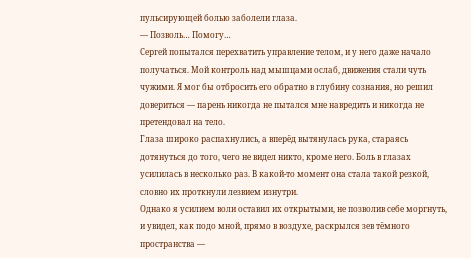пульсирующей болью заболели глаза.
— Позволь… Помогу…
Сергей попытался перехватить управление телом, и у него даже начало получаться. Мой контроль над мышцами ослаб, движения стали чуть чужими. Я мог бы отбросить его обратно в глубину сознания, но решил довериться — парень никогда не пытался мне навредить и никогда не претендовал на тело.
Глаза широко распахнулись, а вперёд вытянулась рука, стараясь дотянуться до того, чего не видел никто, кроме него. Боль в глазах усилилась в несколько раз. В какой‑то момент она стала такой резкой, словно их проткнули лезвием изнутри.
Однако я усилием воли оставил их открытыми, не позволив себе моргнуть, и увидел, как подо мной, прямо в воздухе, раскрылся зев тёмного пространства —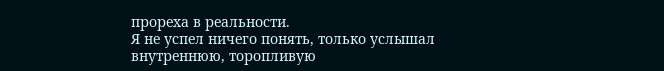прореха в реальности.
Я не успел ничего понять, только услышал внутреннюю, торопливую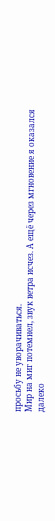просьбу не уворачиваться.
Мир на миг потемнел, звук ветра исчез. А ещё через мгновение я оказался далеко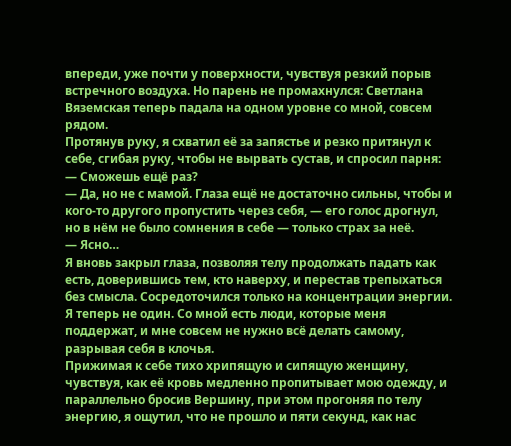впереди, уже почти у поверхности, чувствуя резкий порыв встречного воздуха. Но парень не промахнулся: Светлана Вяземская теперь падала на одном уровне со мной, совсем рядом.
Протянув руку, я схватил её за запястье и резко притянул к себе, сгибая руку, чтобы не вырвать сустав, и спросил парня:
— Сможешь ещё раз?
— Да, но не с мамой. Глаза ещё не достаточно сильны, чтобы и кого‑то другого пропустить через себя, — его голос дрогнул, но в нём не было сомнения в себе — только страх за неё.
— Ясно…
Я вновь закрыл глаза, позволяя телу продолжать падать как есть, доверившись тем, кто наверху, и перестав трепыхаться без смысла. Сосредоточился только на концентрации энергии.
Я теперь не один. Со мной есть люди, которые меня поддержат, и мне совсем не нужно всё делать самому, разрывая себя в клочья.
Прижимая к себе тихо хрипящую и сипящую женщину, чувствуя, как её кровь медленно пропитывает мою одежду, и параллельно бросив Вершину, при этом прогоняя по телу энергию, я ощутил, что не прошло и пяти секунд, как нас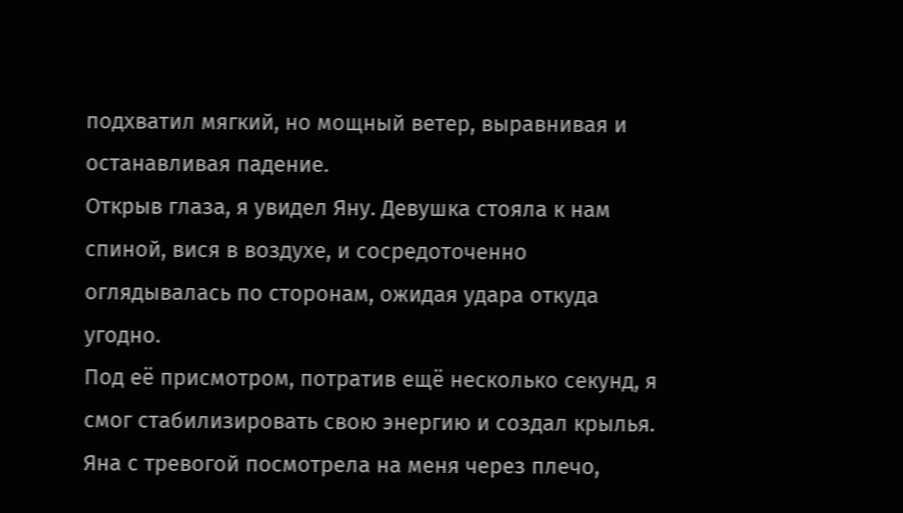подхватил мягкий, но мощный ветер, выравнивая и останавливая падение.
Открыв глаза, я увидел Яну. Девушка стояла к нам спиной, вися в воздухе, и сосредоточенно оглядывалась по сторонам, ожидая удара откуда угодно.
Под её присмотром, потратив ещё несколько секунд, я смог стабилизировать свою энергию и создал крылья. Яна с тревогой посмотрела на меня через плечо,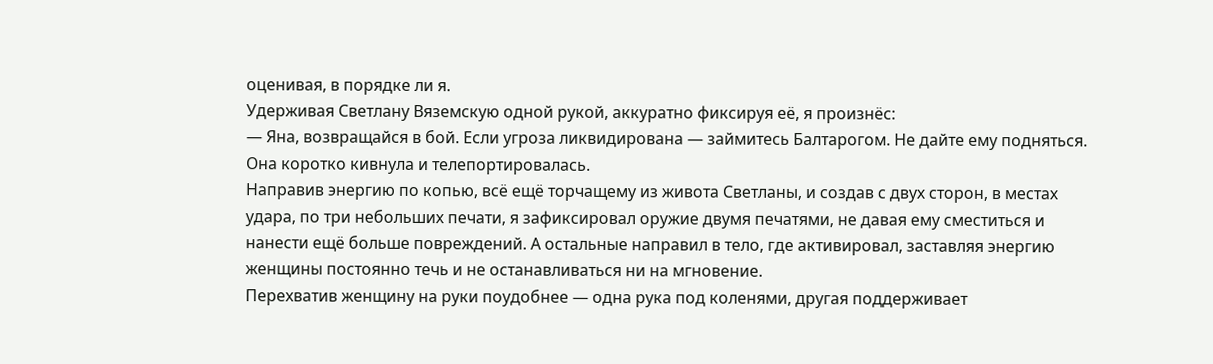оценивая, в порядке ли я.
Удерживая Светлану Вяземскую одной рукой, аккуратно фиксируя её, я произнёс:
— Яна, возвращайся в бой. Если угроза ликвидирована — займитесь Балтарогом. Не дайте ему подняться.
Она коротко кивнула и телепортировалась.
Направив энергию по копью, всё ещё торчащему из живота Светланы, и создав с двух сторон, в местах удара, по три небольших печати, я зафиксировал оружие двумя печатями, не давая ему сместиться и нанести ещё больше повреждений. А остальные направил в тело, где активировал, заставляя энергию женщины постоянно течь и не останавливаться ни на мгновение.
Перехватив женщину на руки поудобнее — одна рука под коленями, другая поддерживает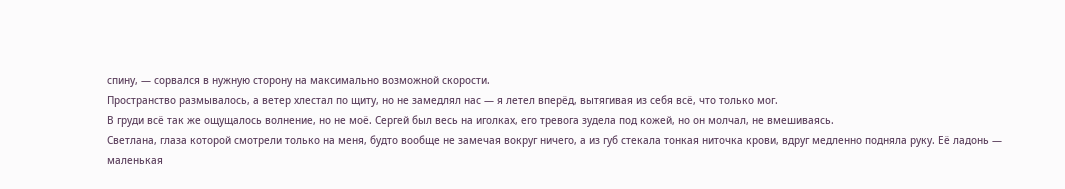спину, — сорвался в нужную сторону на максимально возможной скорости.
Пространство размывалось, а ветер хлестал по щиту, но не замедлял нас — я летел вперёд, вытягивая из себя всё, что только мог.
В груди всё так же ощущалось волнение, но не моё. Сергей был весь на иголках, его тревога зудела под кожей, но он молчал, не вмешиваясь.
Светлана, глаза которой смотрели только на меня, будто вообще не замечая вокруг ничего, а из губ стекала тонкая ниточка крови, вдруг медленно подняла руку. Её ладонь — маленькая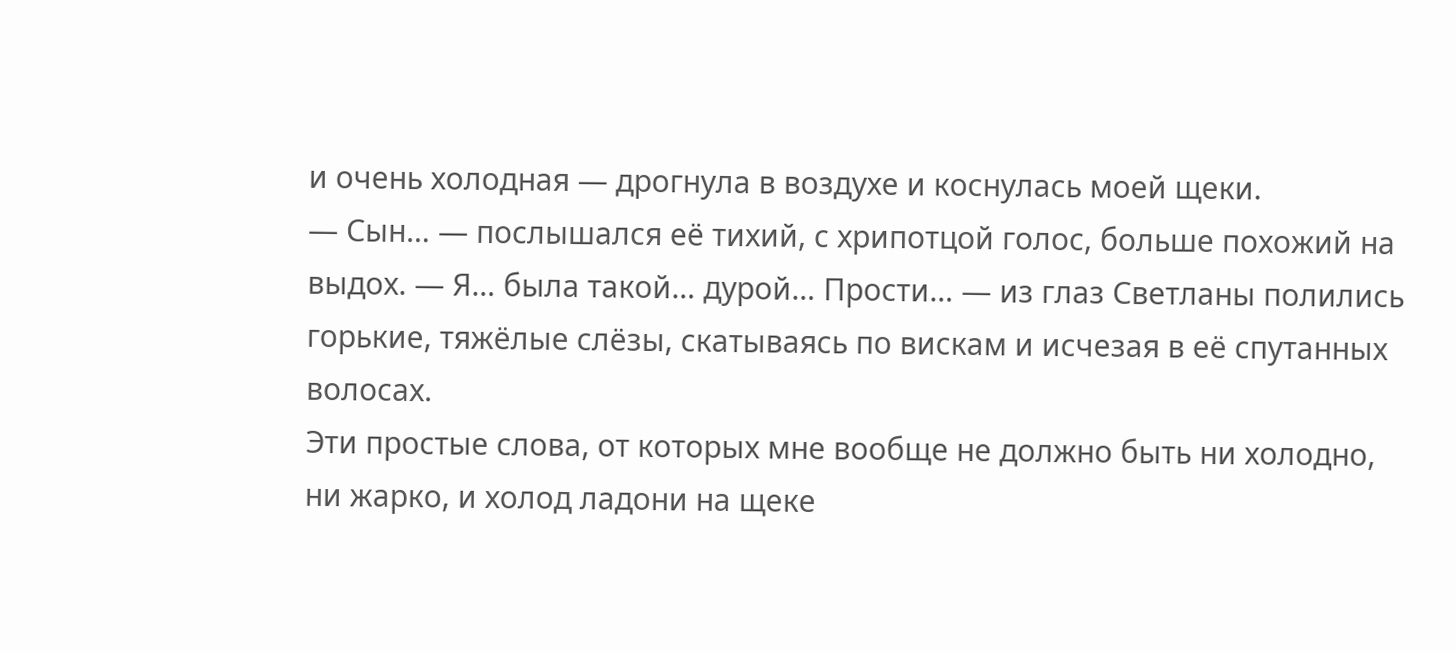и очень холодная — дрогнула в воздухе и коснулась моей щеки.
— Сын… — послышался её тихий, с хрипотцой голос, больше похожий на выдох. — Я… была такой… дурой… Прости… — из глаз Светланы полились горькие, тяжёлые слёзы, скатываясь по вискам и исчезая в её спутанных волосах.
Эти простые слова, от которых мне вообще не должно быть ни холодно, ни жарко, и холод ладони на щеке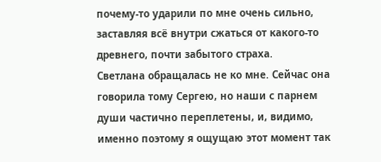почему‑то ударили по мне очень сильно, заставляя всё внутри сжаться от какого‑то древнего, почти забытого страха.
Светлана обращалась не ко мне. Сейчас она говорила тому Сергею, но наши с парнем души частично переплетены, и, видимо, именно поэтому я ощущаю этот момент так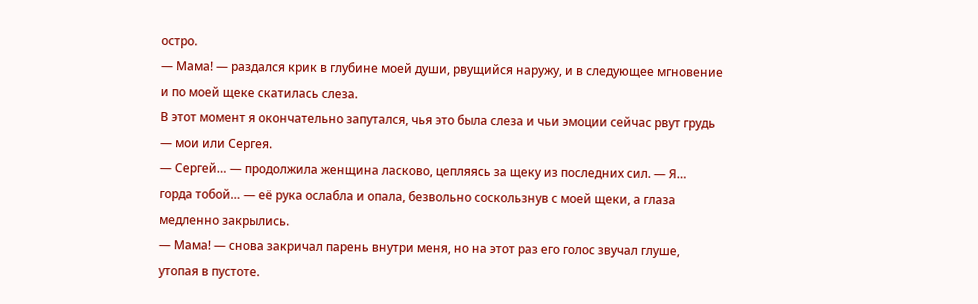остро.
— Мама! — раздался крик в глубине моей души, рвущийся наружу, и в следующее мгновение и по моей щеке скатилась слеза.
В этот момент я окончательно запутался, чья это была слеза и чьи эмоции сейчас рвут грудь — мои или Сергея.
— Сергей… — продолжила женщина ласково, цепляясь за щеку из последних сил. — Я… горда тобой… — её рука ослабла и опала, безвольно соскользнув с моей щеки, а глаза медленно закрылись.
— Мама! — снова закричал парень внутри меня, но на этот раз его голос звучал глуше, утопая в пустоте.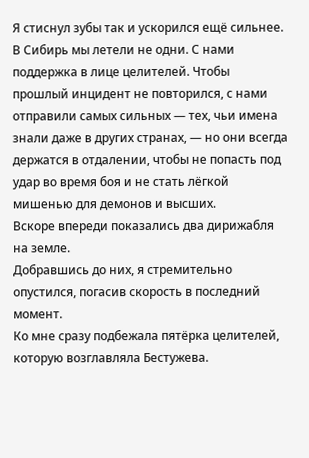Я стиснул зубы так и ускорился ещё сильнее.
В Сибирь мы летели не одни. С нами поддержка в лице целителей. Чтобы прошлый инцидент не повторился, с нами отправили самых сильных — тех, чьи имена знали даже в других странах, — но они всегда держатся в отдалении, чтобы не попасть под удар во время боя и не стать лёгкой мишенью для демонов и высших.
Вскоре впереди показались два дирижабля на земле.
Добравшись до них, я стремительно опустился, погасив скорость в последний момент.
Ко мне сразу подбежала пятёрка целителей, которую возглавляла Бестужева.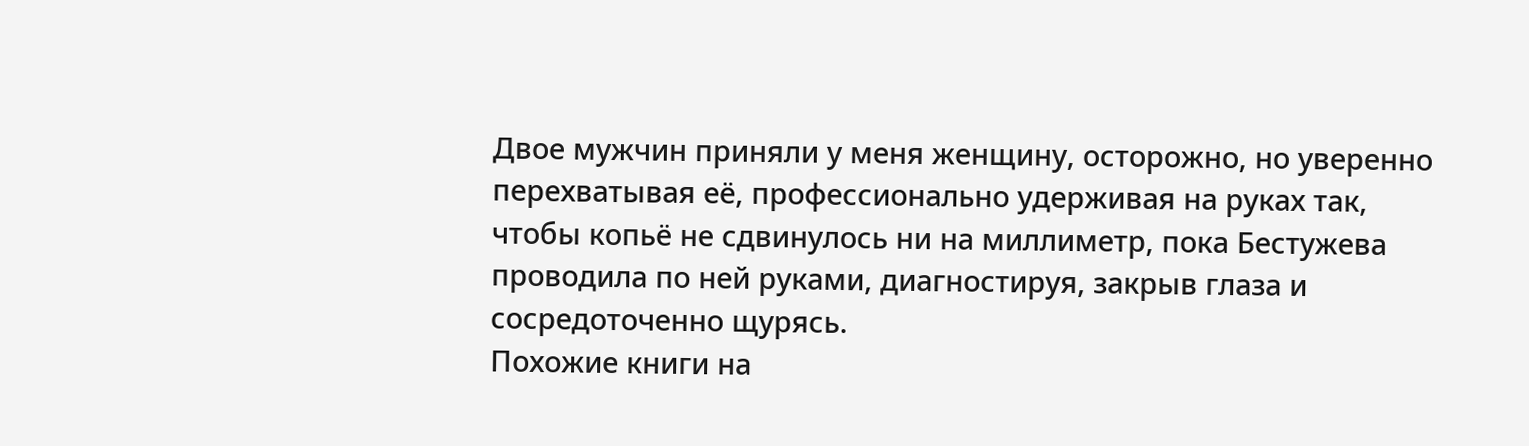Двое мужчин приняли у меня женщину, осторожно, но уверенно перехватывая её, профессионально удерживая на руках так, чтобы копьё не сдвинулось ни на миллиметр, пока Бестужева проводила по ней руками, диагностируя, закрыв глаза и сосредоточенно щурясь.
Похожие книги на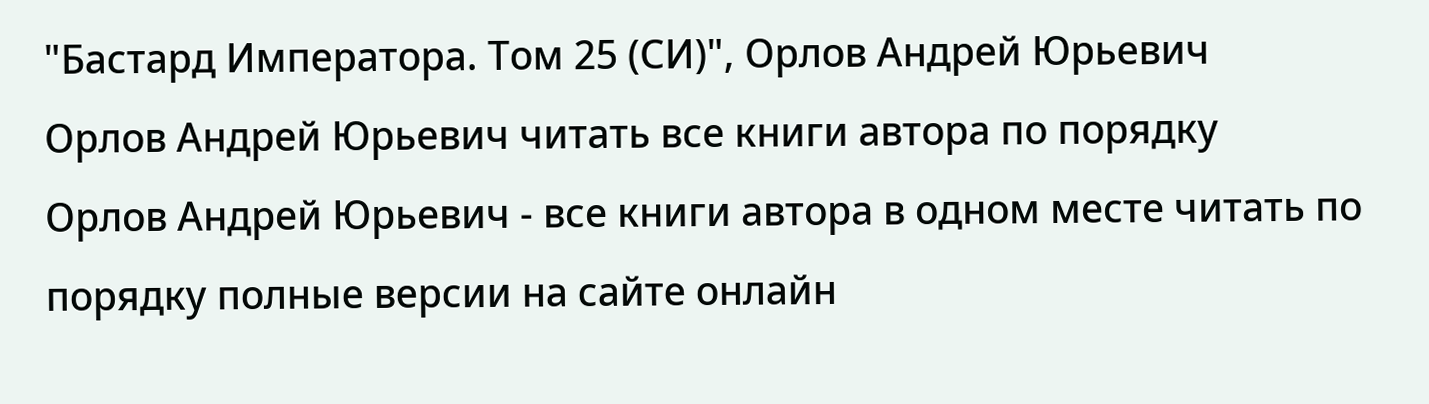"Бастард Императора. Том 25 (СИ)", Орлов Андрей Юрьевич
Орлов Андрей Юрьевич читать все книги автора по порядку
Орлов Андрей Юрьевич - все книги автора в одном месте читать по порядку полные версии на сайте онлайн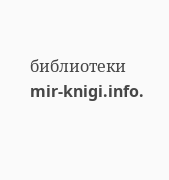библиотеки mir-knigi.info.